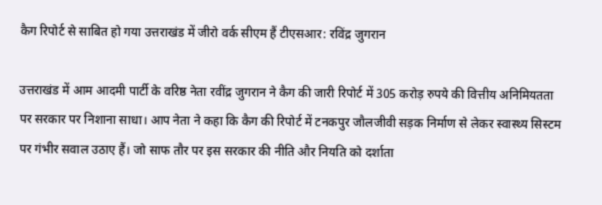कैग रिपोर्ट से साबित हो गया उत्तराखंड में जीरो वर्क सीएम हैं टीएसआर: रविंद्र जुगरान

उत्तराखंड में आम आदमी पार्टी के वरिष्ठ नेता रवींद्र जुगरान ने कैग की जारी रिपोर्ट में 305 करोड़ रुपये की वित्तीय अनिमियतता पर सरकार पर निशाना साधा। आप नेता ने कहा कि कैग की रिपोर्ट में टनकपुर जौलजीवी सड़क निर्माण से लेकर स्वास्थ्य सिस्टम पर गंभीर सवाल उठाए हैं। जो साफ तौर पर इस सरकार की नीति और नियति को दर्शाता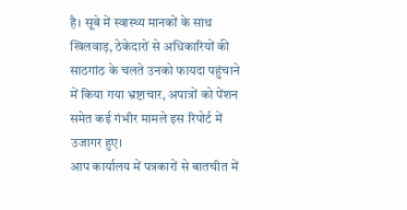है। सूबे में स्वास्थ्य मानकों के साथ खिलवाड़, ठेकेदारों से अधिकारियों की साठगांठ के चलते उनको फायदा पहुंचाने में किया गया भ्रष्टाचार, अपात्रों को पेंशन समेत कई गंभीर मामले इस रिपोर्ट में उजागर हुए।
आप कार्यालय में पत्रकारों से बातचीत में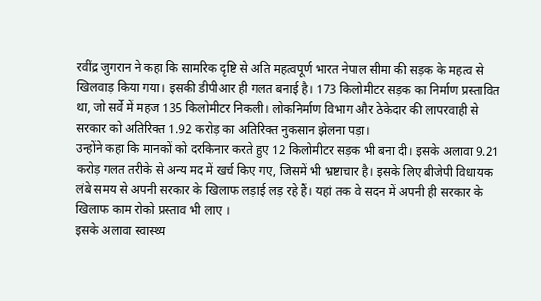रवींद्र जुगरान ने कहा कि सामरिक दृष्टि से अति महत्वपूर्ण भारत नेपाल सीमा की सड़क के महत्व से खिलवाड़ किया गया। इसकी डीपीआर ही गलत बनाई है। 173 किलोमीटर सड़क का निर्माण प्रस्तावित था, जो सर्वे में महज 135 किलोमीटर निकली। लोकनिर्माण विभाग और ठेकेदार की लापरवाही से सरकार को अतिरिक्त 1.92 करोड़ का अतिरिक्त नुकसान झेलना पड़ा।
उन्होंने कहा कि मानकों को दरकिनार करते हुए 12 किलोमीटर सड़क भी बना दी। इसके अलावा 9.21 करोड़ गलत तरीके से अन्य मद में खर्च किए गए, जिसमें भी भ्रष्टाचार है। इसके लिए बीजेपी विधायक लंबे समय से अपनी सरकार के खिलाफ लड़ाई लड़ रहे हैं। यहां तक वे सदन में अपनी ही सरकार के खिलाफ काम रोको प्रस्ताव भी लाए ।
इसके अलावा स्वास्थ्य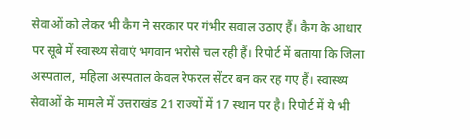सेवाओं को लेकर भी कैग ने सरकार पर गंभीर सवाल उठाए हैं। कैग के आधार पर सूबे में स्वास्थ्य सेवाएं भगवान भरोसे चल रही हैं। रिपोर्ट में बताया कि जिला अस्पताल, महिला अस्पताल केवल रेफरल सेंटर बन कर रह गए हैं। स्वास्थ्य सेवाओं के मामले में उत्तराखंड 21 राज्यों में 17 स्थान पर है। रिपोर्ट में ये भी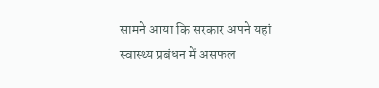सामने आया कि सरकार अपने यहां स्वास्थ्य प्रबंधन में असफल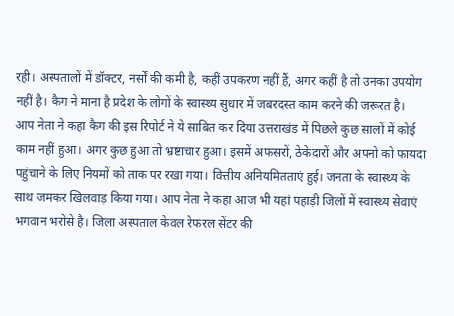रही। अस्पतालों में डॉक्टर, नर्सों की कमी है, कहीं उपकरण नहीं हैं, अगर कहीं है तो उनका उपयोग नहीं है। कैग ने माना है प्रदेश के लोगों के स्वास्थ्य सुधार में जबरदस्त काम करने की जरूरत है।
आप नेता ने कहा कैग की इस रिपोर्ट ने ये साबित कर दिया उत्तराखंड में पिछले कुछ सालों में कोई काम नहीं हुआ। अगर कुछ हुआ तो भ्रष्टाचार हुआ। इसमें अफसरों, ठेकेदारों और अपनो को फायदा पहुंचाने के लिए नियमों को ताक पर रखा गया। वित्तीय अनियमितताएं हुई। जनता के स्वास्थ्य के साथ जमकर खिलवाड़ किया गया। आप नेता ने कहा आज भी यहां पहाड़ी जिलों में स्वास्थ्य सेवाएं भगवान भरोसे है। जिला अस्पताल केवल रेफरल सेंटर की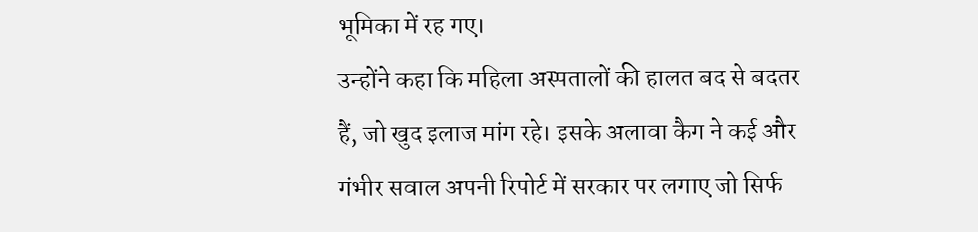भूमिका में रह गए।
उन्होंने कहा कि महिला अस्पतालों की हालत बद से बदतर हैं, जो खुद इलाज मांग रहे। इसके अलावा कैग ने कई और गंभीर सवाल अपनी रिपोर्ट में सरकार पर लगाए जो सिर्फ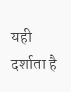यही दर्शाता है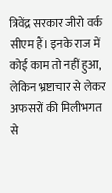त्रिवेंद्र सरकार जीरो वर्क सीएम हैं। इनके राज में कोई काम तो नहीं हुआ, लेकिन भ्रष्टाचार से लेकर अफसरों की मिलीभगत से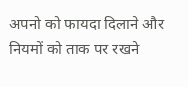अपनो को फायदा दिलाने और नियमों को ताक पर रखने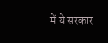में ये सरकार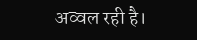अव्वल रही है।